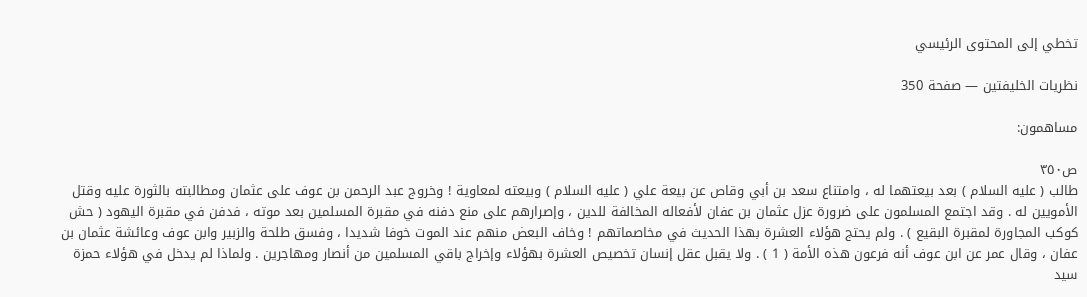تخطي إلى المحتوى الرئيسي

نظريات الخليفتين — صفحة 350

مساهمون:

ص٣٥٠
طالب ( عليه السلام ) بعد بيعتهما له ، وامتناع سعد بن أبي وقاص عن بيعة علي ( عليه السلام ) وبيعته لمعاوية ! وخروج عبد الرحمن بن عوف على عثمان ومطالبته بالثورة عليه وقتل الأمويين له . وقد اجتمع المسلمون على ضرورة عزل عثمان بن عفان لأفعاله المخالفة للدين ، وإصرارهم على منع دفنه في مقبرة المسلمين بعد موته ، فدفن في مقبرة اليهود ( حش كوكب المجاورة لمقبرة البقيع ) . ولم يحتج هؤلاء العشرة بهذا الحديث في مخاصماتهم ! وخاف البعض منهم عند الموت خوفا شديدا ، وفسق طلحة والزبير وابن عوف وعائشة عثمان بن عفان ، وقال عمر عن ابن عوف أنه فرعون هذه الأمة ( 1 ) . ولا يقبل عقل إنسان تخصيص العشرة بهؤلاء وإخراج باقي المسلمين من أنصار ومهاجرين . ولماذا لم يدخل في هؤلاء حمزة سيد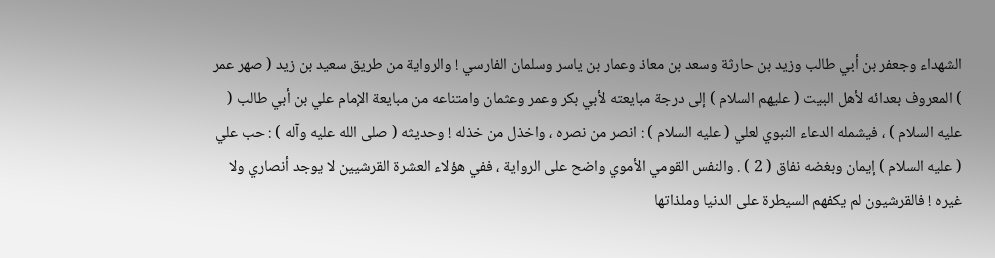الشهداء وجعفر بن أبي طالب وزيد بن حارثة وسعد بن معاذ وعمار بن ياسر وسلمان الفارسي ! والرواية من طريق سعيد بن زيد ( صهر عمر ) المعروف بعدائه لأهل البيت ( عليهم السلام ) إلى درجة مبايعته لأبي بكر وعمر وعثمان وامتناعه من مبايعة الإمام علي بن أبي طالب ( عليه السلام ) ، فيشمله الدعاء النبوي لعلي ( عليه السلام ) : انصر من نصره ، واخذل من خذله ! وحديثه ( صلى الله عليه وآله ) : حب علي ( عليه السلام ) إيمان وبغضه نفاق ( 2 ) . والنفس القومي الأموي واضح على الرواية ، ففي هؤلاء العشرة القرشيين لا يوجد أنصاري ولا غيره ! فالقرشيون لم يكفهم السيطرة على الدنيا وملذاتها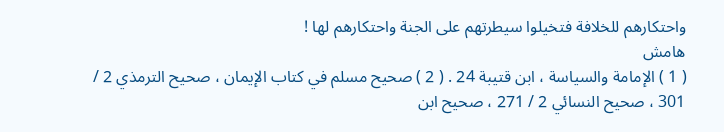واحتكارهم للخلافة فتخيلوا سيطرتهم على الجنة واحتكارهم لها !
هامش
( 1 ) الإمامة والسياسة ، ابن قتيبة 24 . ( 2 ) صحيح مسلم في كتاب الإيمان ، صحيح الترمذي 2 / 301 ، صحيح النسائي 2 / 271 ، صحيح ابن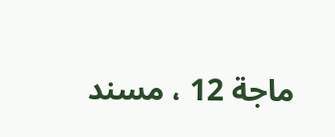ماجة 12 ، مسند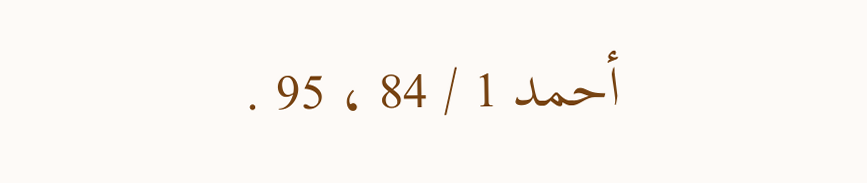أحمد 1 / 84 ، 95 .